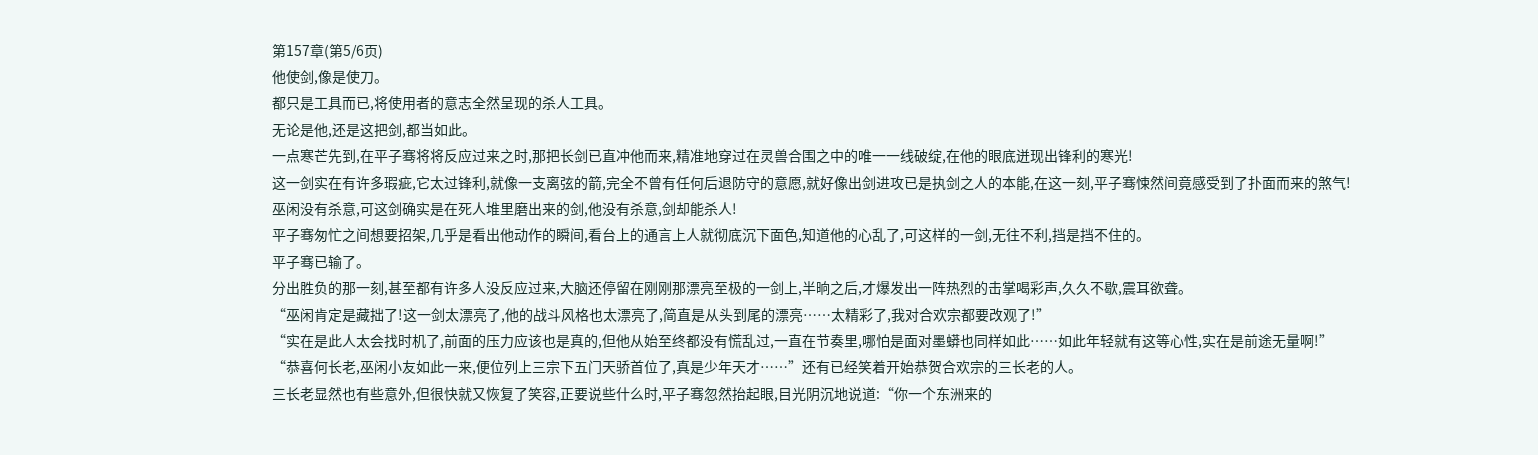第157章(第5/6页)
他使剑,像是使刀。
都只是工具而已,将使用者的意志全然呈现的杀人工具。
无论是他,还是这把剑,都当如此。
一点寒芒先到,在平子骞将将反应过来之时,那把长剑已直冲他而来,精准地穿过在灵兽合围之中的唯一一线破绽,在他的眼底迸现出锋利的寒光!
这一剑实在有许多瑕疵,它太过锋利,就像一支离弦的箭,完全不曾有任何后退防守的意愿,就好像出剑进攻已是执剑之人的本能,在这一刻,平子骞悚然间竟感受到了扑面而来的煞气!
巫闲没有杀意,可这剑确实是在死人堆里磨出来的剑,他没有杀意,剑却能杀人!
平子骞匆忙之间想要招架,几乎是看出他动作的瞬间,看台上的通言上人就彻底沉下面色,知道他的心乱了,可这样的一剑,无往不利,挡是挡不住的。
平子骞已输了。
分出胜负的那一刻,甚至都有许多人没反应过来,大脑还停留在刚刚那漂亮至极的一剑上,半晌之后,才爆发出一阵热烈的击掌喝彩声,久久不歇,震耳欲聋。
“巫闲肯定是藏拙了!这一剑太漂亮了,他的战斗风格也太漂亮了,简直是从头到尾的漂亮……太精彩了,我对合欢宗都要改观了!”
“实在是此人太会找时机了,前面的压力应该也是真的,但他从始至终都没有慌乱过,一直在节奏里,哪怕是面对墨蟒也同样如此……如此年轻就有这等心性,实在是前途无量啊!”
“恭喜何长老,巫闲小友如此一来,便位列上三宗下五门天骄首位了,真是少年天才……”还有已经笑着开始恭贺合欢宗的三长老的人。
三长老显然也有些意外,但很快就又恢复了笑容,正要说些什么时,平子骞忽然抬起眼,目光阴沉地说道:“你一个东洲来的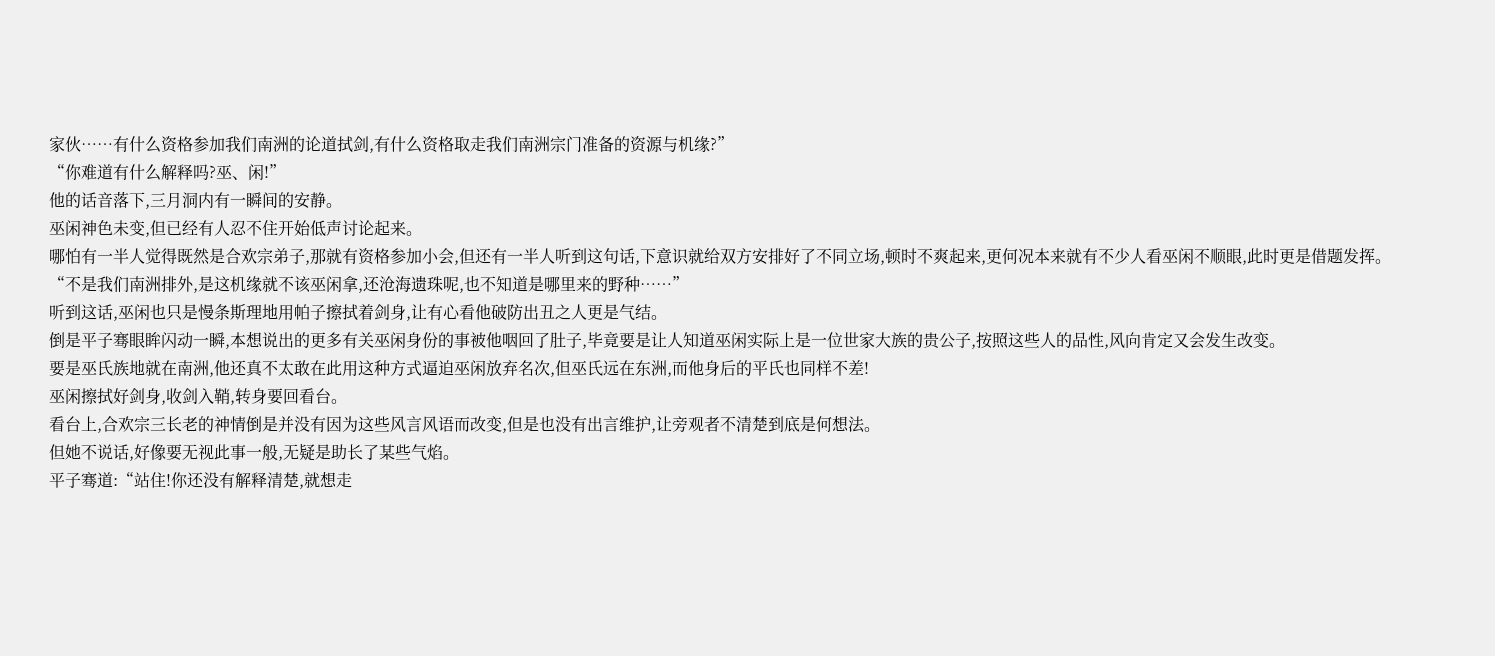家伙……有什么资格参加我们南洲的论道拭剑,有什么资格取走我们南洲宗门准备的资源与机缘?”
“你难道有什么解释吗?巫、闲!”
他的话音落下,三月洞内有一瞬间的安静。
巫闲神色未变,但已经有人忍不住开始低声讨论起来。
哪怕有一半人觉得既然是合欢宗弟子,那就有资格参加小会,但还有一半人听到这句话,下意识就给双方安排好了不同立场,顿时不爽起来,更何况本来就有不少人看巫闲不顺眼,此时更是借题发挥。
“不是我们南洲排外,是这机缘就不该巫闲拿,还沧海遗珠呢,也不知道是哪里来的野种……”
听到这话,巫闲也只是慢条斯理地用帕子擦拭着剑身,让有心看他破防出丑之人更是气结。
倒是平子骞眼眸闪动一瞬,本想说出的更多有关巫闲身份的事被他咽回了肚子,毕竟要是让人知道巫闲实际上是一位世家大族的贵公子,按照这些人的品性,风向肯定又会发生改变。
要是巫氏族地就在南洲,他还真不太敢在此用这种方式逼迫巫闲放弃名次,但巫氏远在东洲,而他身后的平氏也同样不差!
巫闲擦拭好剑身,收剑入鞘,转身要回看台。
看台上,合欢宗三长老的神情倒是并没有因为这些风言风语而改变,但是也没有出言维护,让旁观者不清楚到底是何想法。
但她不说话,好像要无视此事一般,无疑是助长了某些气焰。
平子骞道:“站住!你还没有解释清楚,就想走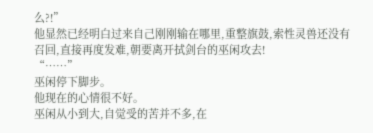么?!”
他显然已经明白过来自己刚刚输在哪里,重整旗鼓,索性灵兽还没有召回,直接再度发难,朝要离开拭剑台的巫闲攻去!
“……”
巫闲停下脚步。
他现在的心情很不好。
巫闲从小到大,自觉受的苦并不多,在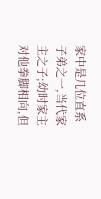家中是几位直系子弟之一,当代家主之子;幼时家主对他拳脚相向,但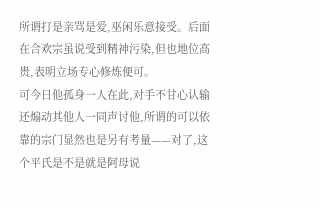所谓打是亲骂是爱,巫闲乐意接受。后面在合欢宗虽说受到精神污染,但也地位高贵,表明立场专心修炼便可。
可今日他孤身一人在此,对手不甘心认输还煽动其他人一同声讨他,所谓的可以依靠的宗门显然也是另有考量——对了,这个平氏是不是就是阿母说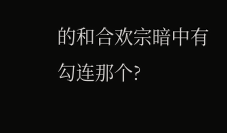的和合欢宗暗中有勾连那个?